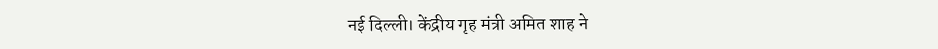नई दिल्ली। केंद्रीय गृह मंत्री अमित शाह ने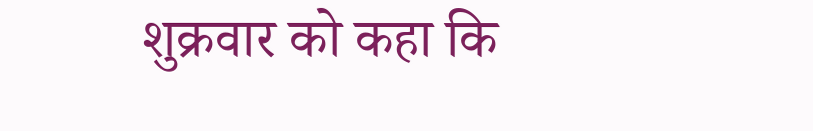शुक्रवार को कहा कि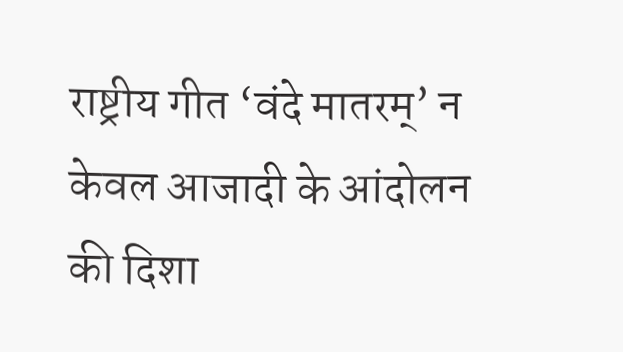राष्ट्रीय गीत ‘वंदे मातरम्’ न केवल आजादी के आंदोलन की दिशा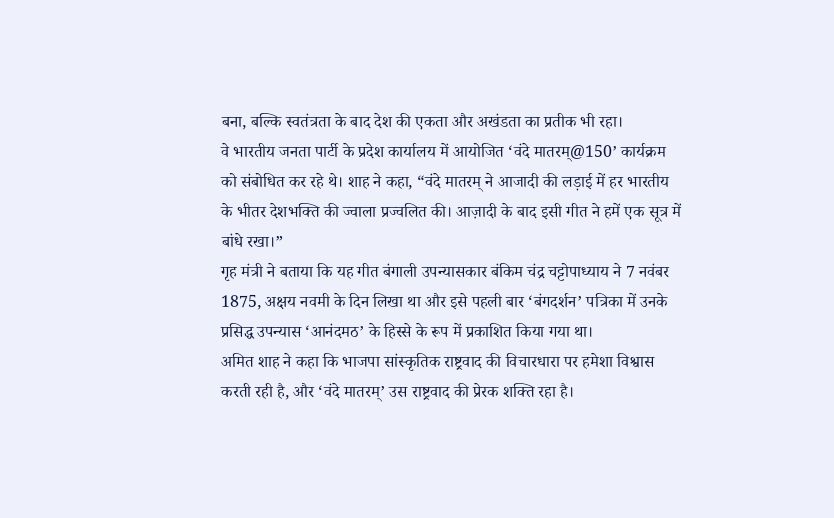बना, बल्कि स्वतंत्रता के बाद देश की एकता और अखंडता का प्रतीक भी रहा।
वे भारतीय जनता पार्टी के प्रदेश कार्यालय में आयोजित ‘वंदे मातरम्@150’ कार्यक्रम को संबोधित कर रहे थे। शाह ने कहा, “वंदे मातरम् ने आजादी की लड़ाई में हर भारतीय के भीतर देशभक्ति की ज्वाला प्रज्वलित की। आज़ादी के बाद इसी गीत ने हमें एक सूत्र में बांधे रखा।”
गृह मंत्री ने बताया कि यह गीत बंगाली उपन्यासकार बंकिम चंद्र चट्टोपाध्याय ने 7 नवंबर 1875, अक्षय नवमी के दिन लिखा था और इसे पहली बार ‘बंगदर्शन’ पत्रिका में उनके प्रसिद्ध उपन्यास ‘आनंदमठ’ के हिस्से के रूप में प्रकाशित किया गया था।
अमित शाह ने कहा कि भाजपा सांस्कृतिक राष्ट्रवाद की विचारधारा पर हमेशा विश्वास करती रही है, और ‘वंदे मातरम्’ उस राष्ट्रवाद की प्रेरक शक्ति रहा है।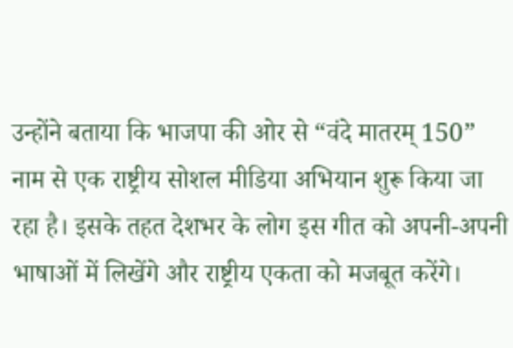उन्होंने बताया कि भाजपा की ओर से “वंदे मातरम् 150” नाम से एक राष्ट्रीय सोशल मीडिया अभियान शुरू किया जा रहा है। इसके तहत देशभर के लोग इस गीत को अपनी-अपनी भाषाओं में लिखेंगे और राष्ट्रीय एकता को मजबूत करेंगे।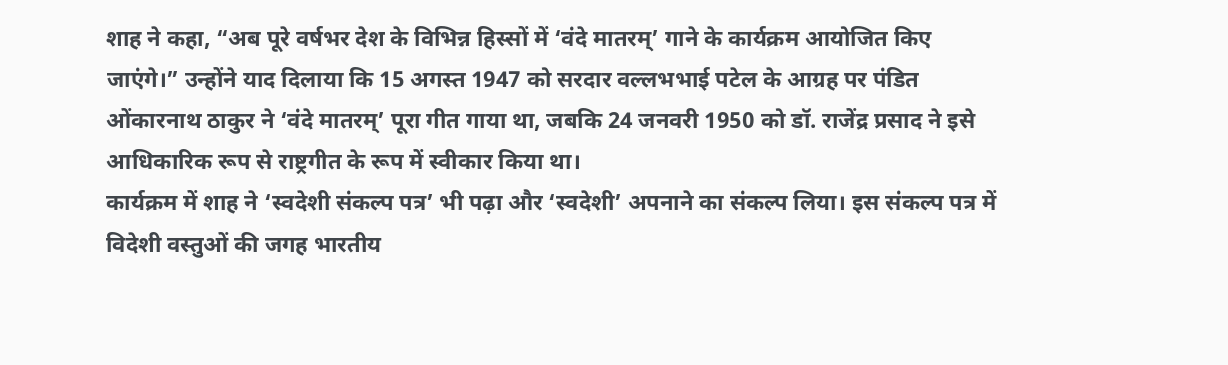शाह ने कहा, “अब पूरे वर्षभर देश के विभिन्न हिस्सों में ‘वंदे मातरम्’ गाने के कार्यक्रम आयोजित किए जाएंगे।” उन्होंने याद दिलाया कि 15 अगस्त 1947 को सरदार वल्लभभाई पटेल के आग्रह पर पंडित ओंकारनाथ ठाकुर ने ‘वंदे मातरम्’ पूरा गीत गाया था, जबकि 24 जनवरी 1950 को डॉ. राजेंद्र प्रसाद ने इसे आधिकारिक रूप से राष्ट्रगीत के रूप में स्वीकार किया था।
कार्यक्रम में शाह ने ‘स्वदेशी संकल्प पत्र’ भी पढ़ा और ‘स्वदेशी’ अपनाने का संकल्प लिया। इस संकल्प पत्र में विदेशी वस्तुओं की जगह भारतीय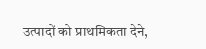उत्पादों को प्राथमिकता देने,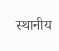स्थानीय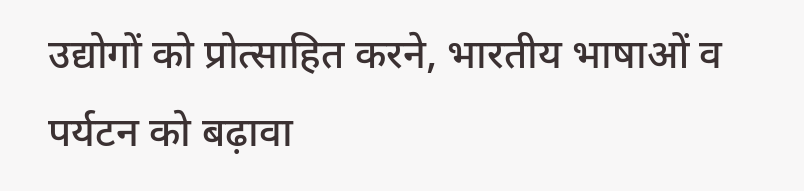उद्योगों को प्रोत्साहित करने, भारतीय भाषाओं व पर्यटन को बढ़ावा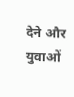देने और युवाओं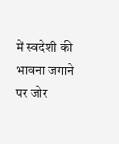में स्वदेशी की भावना जगाने पर जोर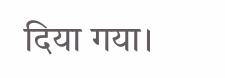दिया गया।